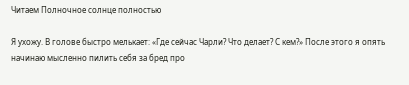Читаем Полночное солнце полностью

Я ухожу. В голове быстро мелькает: «Где сейчас Чарли? Что делает? С кем?» После этого я опять начинаю мысленно пилить себя за бред про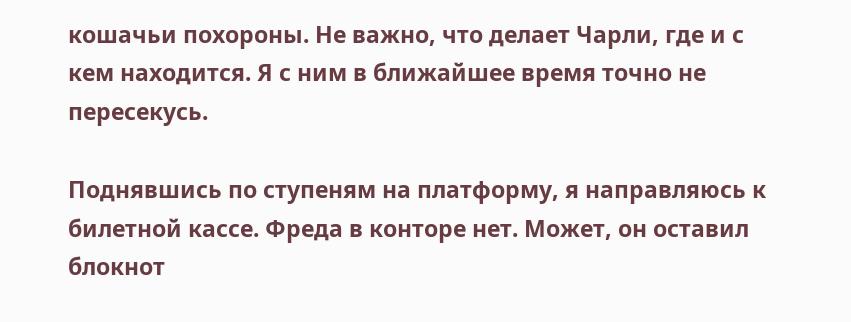кошачьи похороны. Не важно, что делает Чарли, где и с кем находится. Я с ним в ближайшее время точно не пересекусь.

Поднявшись по ступеням на платформу, я направляюсь к билетной кассе. Фреда в конторе нет. Может, он оставил блокнот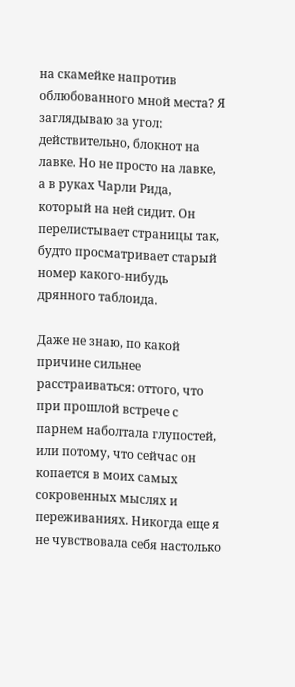на скамейке напротив облюбованного мной места? Я заглядываю за угол: действительно, блокнот на лавке. Но не просто на лавке, а в руках Чарли Рида, который на ней сидит. Он перелистывает страницы так, будто просматривает старый номер какого-нибудь дрянного таблоида.

Даже не знаю, по какой причине сильнее расстраиваться: оттого, что при прошлой встрече с парнем наболтала глупостей, или потому, что сейчас он копается в моих самых сокровенных мыслях и переживаниях. Никогда еще я не чувствовала себя настолько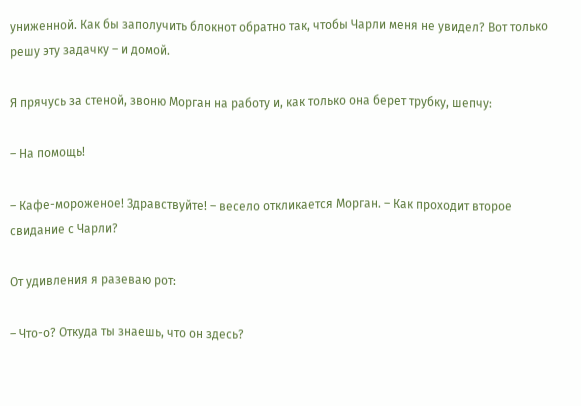униженной. Как бы заполучить блокнот обратно так, чтобы Чарли меня не увидел? Вот только решу эту задачку – и домой.

Я прячусь за стеной, звоню Морган на работу и, как только она берет трубку, шепчу:

– На помощь!

– Кафе-мороженое! Здравствуйте! – весело откликается Морган. – Как проходит второе свидание с Чарли?

От удивления я разеваю рот:

– Что-о? Откуда ты знаешь, что он здесь?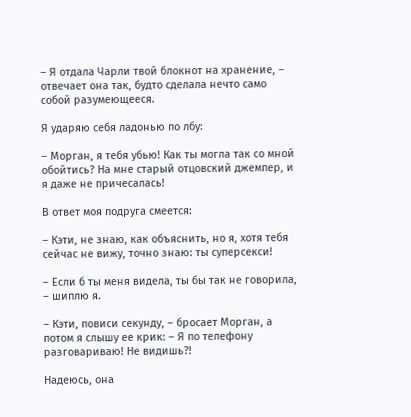– Я отдала Чарли твой блокнот на хранение, – отвечает она так, будто сделала нечто само собой разумеющееся.

Я ударяю себя ладонью по лбу:

– Морган, я тебя убью! Как ты могла так со мной обойтись? На мне старый отцовский джемпер, и я даже не причесалась!

В ответ моя подруга смеется:

– Кэти, не знаю, как объяснить, но я, хотя тебя сейчас не вижу, точно знаю: ты суперсекси!

– Если б ты меня видела, ты бы так не говорила, – шиплю я.

– Кэти, повиси секунду, – бросает Морган, а потом я слышу ее крик: – Я по телефону разговариваю! Не видишь?!

Надеюсь, она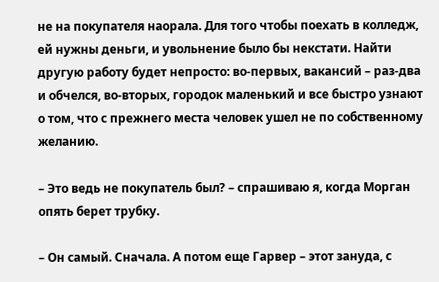не на покупателя наорала. Для того чтобы поехать в колледж, ей нужны деньги, и увольнение было бы некстати. Найти другую работу будет непросто: во-первых, вакансий – раз-два и обчелся, во-вторых, городок маленький и все быстро узнают о том, что с прежнего места человек ушел не по собственному желанию.

– Это ведь не покупатель был? – спрашиваю я, когда Морган опять берет трубку.

– Он самый. Сначала. А потом еще Гарвер – этот зануда, с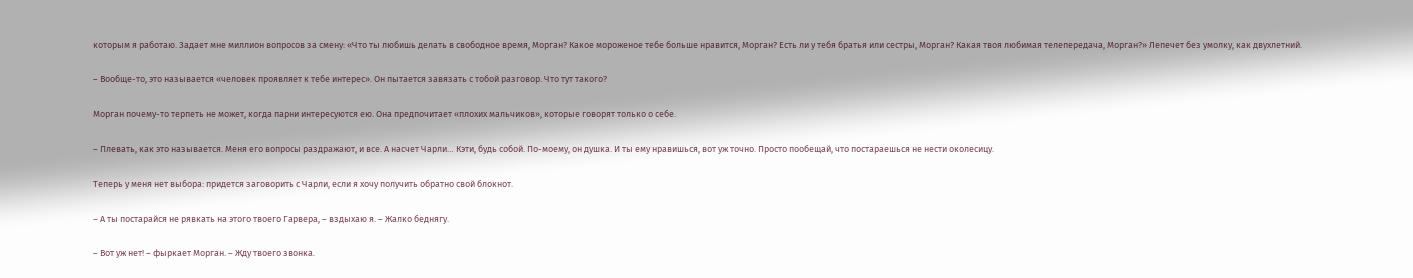которым я работаю. Задает мне миллион вопросов за смену: «Что ты любишь делать в свободное время, Морган? Какое мороженое тебе больше нравится, Морган? Есть ли у тебя братья или сестры, Морган? Какая твоя любимая телепередача, Морган?» Лепечет без умолку, как двухлетний.

– Вообще-то, это называется «человек проявляет к тебе интерес». Он пытается завязать с тобой разговор. Что тут такого?

Морган почему-то терпеть не может, когда парни интересуются ею. Она предпочитает «плохих мальчиков», которые говорят только о себе.

– Плевать, как это называется. Меня его вопросы раздражают, и все. А насчет Чарли… Кэти, будь собой. По-моему, он душка. И ты ему нравишься, вот уж точно. Просто пообещай, что постараешься не нести околесицу.

Теперь у меня нет выбора: придется заговорить с Чарли, если я хочу получить обратно свой блокнот.

– А ты постарайся не рявкать на этого твоего Гарвера, – вздыхаю я. – Жалко беднягу.

– Вот уж нет! – фыркает Морган. – Жду твоего звонка.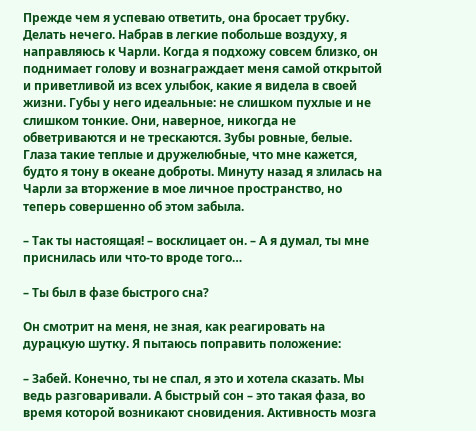Прежде чем я успеваю ответить, она бросает трубку. Делать нечего. Набрав в легкие побольше воздуху, я направляюсь к Чарли. Когда я подхожу совсем близко, он поднимает голову и вознаграждает меня самой открытой и приветливой из всех улыбок, какие я видела в своей жизни. Губы у него идеальные: не слишком пухлые и не слишком тонкие. Они, наверное, никогда не обветриваются и не трескаются. Зубы ровные, белые. Глаза такие теплые и дружелюбные, что мне кажется, будто я тону в океане доброты. Минуту назад я злилась на Чарли за вторжение в мое личное пространство, но теперь совершенно об этом забыла.

– Так ты настоящая! – восклицает он. – А я думал, ты мне приснилась или что-то вроде того…

– Ты был в фазе быстрого сна?

Он смотрит на меня, не зная, как реагировать на дурацкую шутку. Я пытаюсь поправить положение:

– Забей. Конечно, ты не спал, я это и хотела сказать. Мы ведь разговаривали. А быстрый сон – это такая фаза, во время которой возникают сновидения. Активность мозга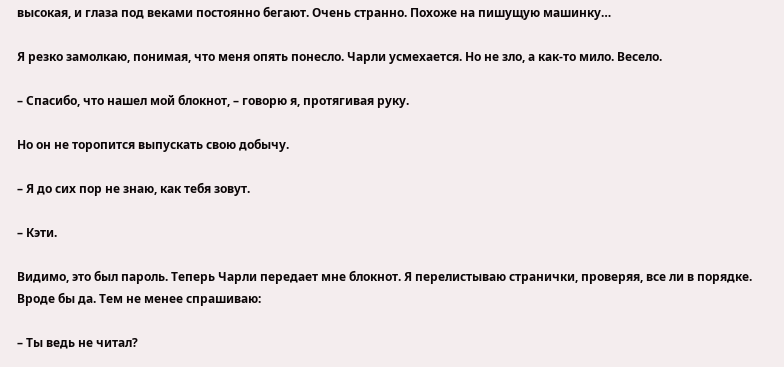высокая, и глаза под веками постоянно бегают. Очень странно. Похоже на пишущую машинку…

Я резко замолкаю, понимая, что меня опять понесло. Чарли усмехается. Но не зло, а как-то мило. Весело.

– Спасибо, что нашел мой блокнот, – говорю я, протягивая руку.

Но он не торопится выпускать свою добычу.

– Я до сих пор не знаю, как тебя зовут.

– Кэти.

Видимо, это был пароль. Теперь Чарли передает мне блокнот. Я перелистываю странички, проверяя, все ли в порядке. Вроде бы да. Тем не менее спрашиваю:

– Ты ведь не читал?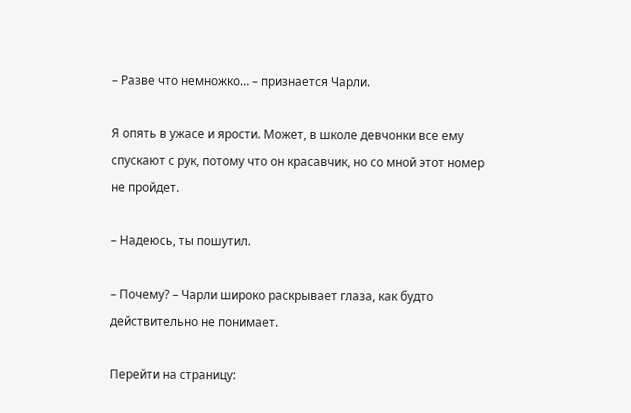– Разве что немножко… – признается Чарли.

Я опять в ужасе и ярости. Может, в школе девчонки все ему спускают с рук, потому что он красавчик, но со мной этот номер не пройдет.

– Надеюсь, ты пошутил.

– Почему? – Чарли широко раскрывает глаза, как будто действительно не понимает.

Перейти на страницу: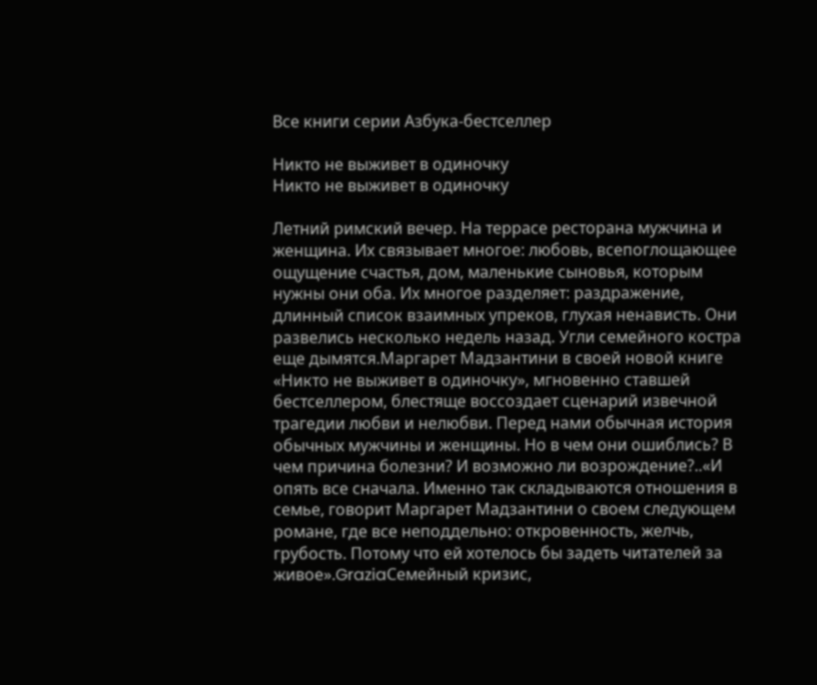Все книги серии Азбука-бестселлер

Никто не выживет в одиночку
Никто не выживет в одиночку

Летний римский вечер. На террасе ресторана мужчина и женщина. Их связывает многое: любовь, всепоглощающее ощущение счастья, дом, маленькие сыновья, которым нужны они оба. Их многое разделяет: раздражение, длинный список взаимных упреков, глухая ненависть. Они развелись несколько недель назад. Угли семейного костра еще дымятся.Маргарет Мадзантини в своей новой книге «Никто не выживет в одиночку», мгновенно ставшей бестселлером, блестяще воссоздает сценарий извечной трагедии любви и нелюбви. Перед нами обычная история обычных мужчины и женщины. Но в чем они ошиблись? В чем причина болезни? И возможно ли возрождение?..«И опять все сначала. Именно так складываются отношения в семье, говорит Маргарет Мадзантини о своем следующем романе, где все неподдельно: откровенность, желчь, грубость. Потому что ей хотелось бы задеть читателей за живое».GraziaСемейный кризис,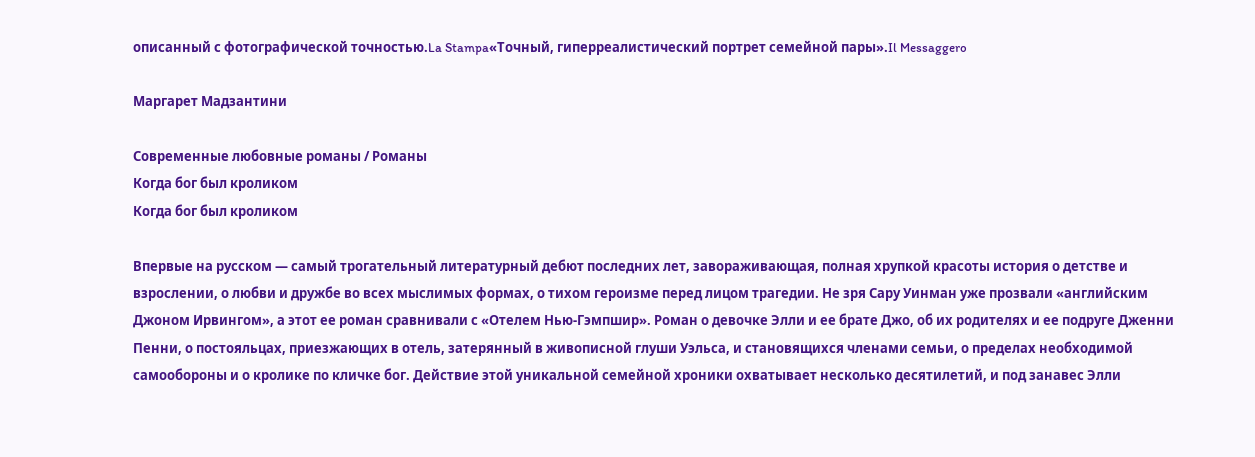описанный с фотографической точностью.La Stampa«Точный, гиперреалистический портрет семейной пары».Il Messaggero

Маргарет Мадзантини

Современные любовные романы / Романы
Когда бог был кроликом
Когда бог был кроликом

Впервые на русском — самый трогательный литературный дебют последних лет, завораживающая, полная хрупкой красоты история о детстве и взрослении, о любви и дружбе во всех мыслимых формах, о тихом героизме перед лицом трагедии. Не зря Сару Уинман уже прозвали «английским Джоном Ирвингом», а этот ее роман сравнивали с «Отелем Нью-Гэмпшир». Роман о девочке Элли и ее брате Джо, об их родителях и ее подруге Дженни Пенни, о постояльцах, приезжающих в отель, затерянный в живописной глуши Уэльса, и становящихся членами семьи, о пределах необходимой самообороны и о кролике по кличке бог. Действие этой уникальной семейной хроники охватывает несколько десятилетий, и под занавес Элли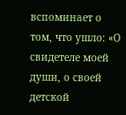вспоминает о том, что ушло: «О свидетеле моей души, о своей детской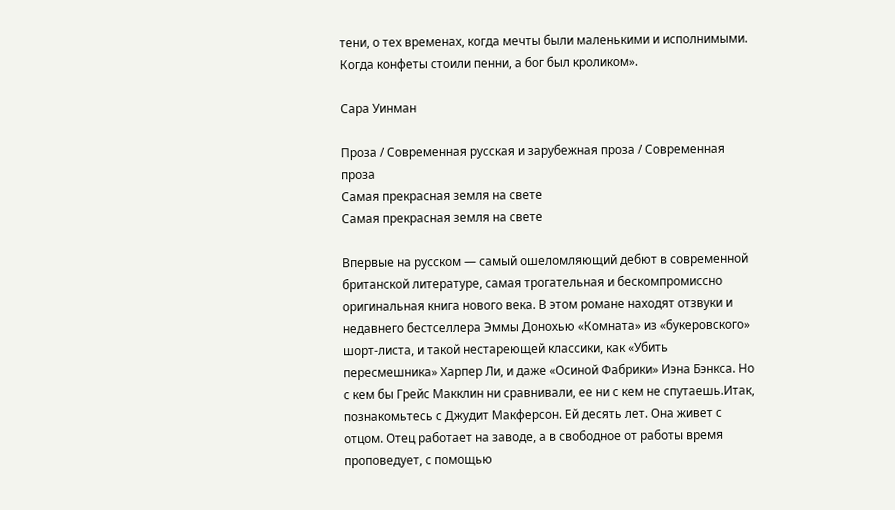тени, о тех временах, когда мечты были маленькими и исполнимыми. Когда конфеты стоили пенни, а бог был кроликом».

Сара Уинман

Проза / Современная русская и зарубежная проза / Современная проза
Самая прекрасная земля на свете
Самая прекрасная земля на свете

Впервые на русском — самый ошеломляющий дебют в современной британской литературе, самая трогательная и бескомпромиссно оригинальная книга нового века. В этом романе находят отзвуки и недавнего бестселлера Эммы Донохью «Комната» из «букеровского» шорт-листа, и такой нестареющей классики, как «Убить пересмешника» Харпер Ли, и даже «Осиной Фабрики» Иэна Бэнкса. Но с кем бы Грейс Макклин ни сравнивали, ее ни с кем не спутаешь.Итак, познакомьтесь с Джудит Макферсон. Ей десять лет. Она живет с отцом. Отец работает на заводе, а в свободное от работы время проповедует, с помощью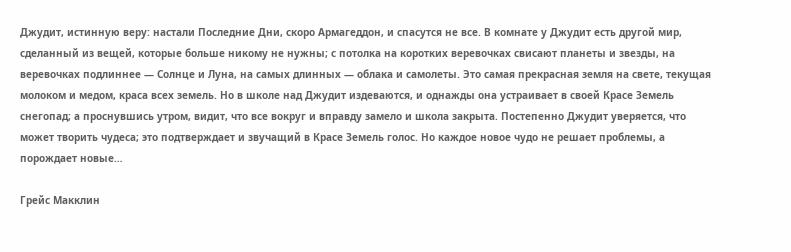Джудит, истинную веру: настали Последние Дни, скоро Армагеддон, и спасутся не все. В комнате у Джудит есть другой мир, сделанный из вещей, которые больше никому не нужны; с потолка на коротких веревочках свисают планеты и звезды, на веревочках подлиннее — Солнце и Луна, на самых длинных — облака и самолеты. Это самая прекрасная земля на свете, текущая молоком и медом, краса всех земель. Но в школе над Джудит издеваются, и однажды она устраивает в своей Красе Земель снегопад; а проснувшись утром, видит, что все вокруг и вправду замело и школа закрыта. Постепенно Джудит уверяется, что может творить чудеса; это подтверждает и звучащий в Красе Земель голос. Но каждое новое чудо не решает проблемы, а порождает новые…

Грейс Макклин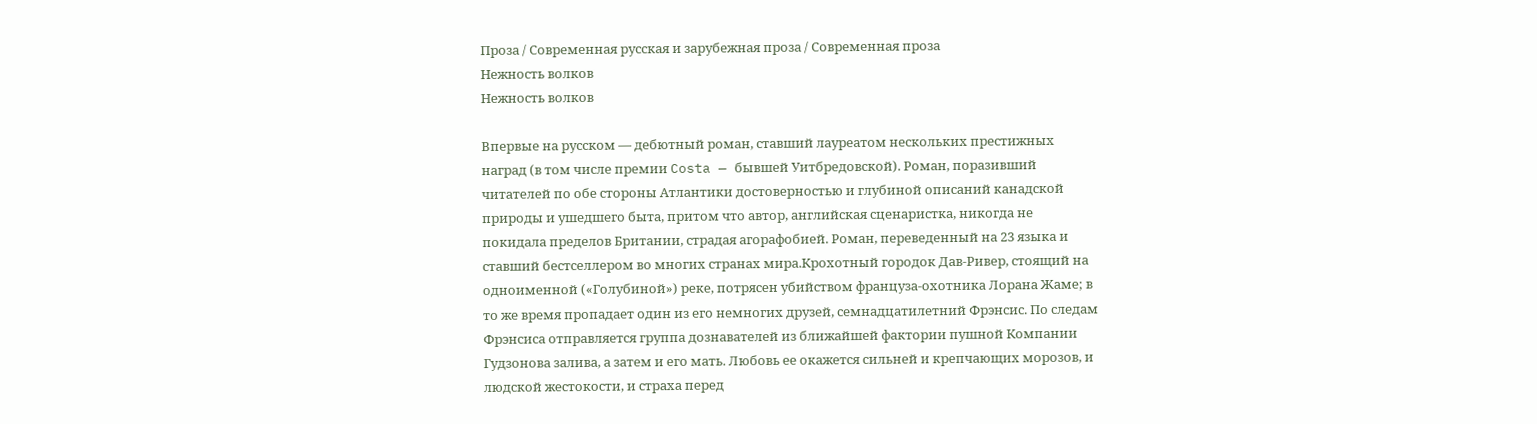Проза / Современная русская и зарубежная проза / Современная проза
Нежность волков
Нежность волков

Впервые на русском — дебютный роман, ставший лауреатом нескольких престижных наград (в том числе премии Costa — бывшей Уитбредовской). Роман, поразивший читателей по обе стороны Атлантики достоверностью и глубиной описаний канадской природы и ушедшего быта, притом что автор, английская сценаристка, никогда не покидала пределов Британии, страдая агорафобией. Роман, переведенный на 23 языка и ставший бестселлером во многих странах мира.Крохотный городок Дав-Ривер, стоящий на одноименной («Голубиной») реке, потрясен убийством француза-охотника Лорана Жаме; в то же время пропадает один из его немногих друзей, семнадцатилетний Фрэнсис. По следам Фрэнсиса отправляется группа дознавателей из ближайшей фактории пушной Компании Гудзонова залива, а затем и его мать. Любовь ее окажется сильней и крепчающих морозов, и людской жестокости, и страха перед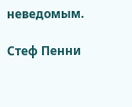неведомым.

Стеф Пенни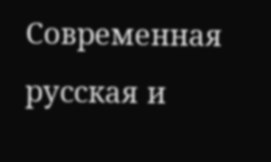Современная русская и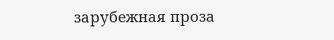зарубежная проза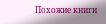Похожие книги